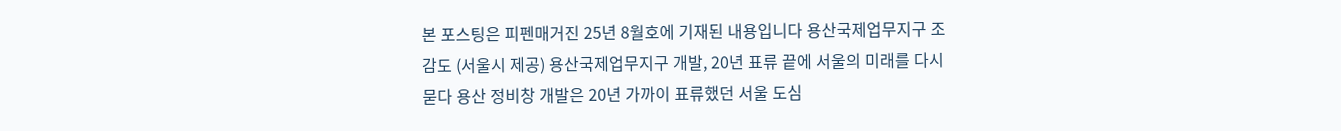본 포스팅은 피펜매거진 25년 8월호에 기재된 내용입니다 용산국제업무지구 조감도 (서울시 제공) 용산국제업무지구 개발, 20년 표류 끝에 서울의 미래를 다시 묻다 용산 정비창 개발은 20년 가까이 표류했던 서울 도심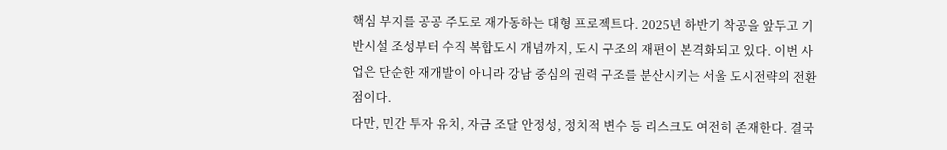핵심 부지를 공공 주도로 재가동하는 대형 프로젝트다. 2025년 하반기 착공을 앞두고 기반시설 조성부터 수직 복합도시 개념까지, 도시 구조의 재편이 본격화되고 있다. 이번 사업은 단순한 재개발이 아니라 강남 중심의 권력 구조를 분산시키는 서울 도시전략의 전환점이다.
다만, 민간 투자 유치, 자금 조달 안정성, 정치적 변수 등 리스크도 여전히 존재한다. 결국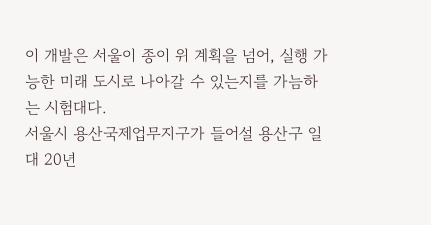이 개발은 서울이 종이 위 계획을 넘어, 실행 가능한 미래 도시로 나아갈 수 있는지를 가늠하는 시험대다.
서울시 용산국제업무지구가 들어설 용산구 일대 20년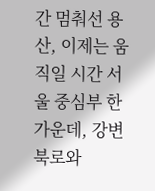간 멈춰선 용산, 이제는 움직일 시간 서울 중심부 한가운데, 강변북로와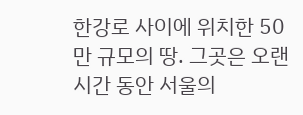한강로 사이에 위치한 50만 규모의 땅. 그곳은 오랜 시간 동안 서울의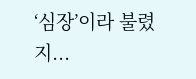‘심장’이라 불렸지...